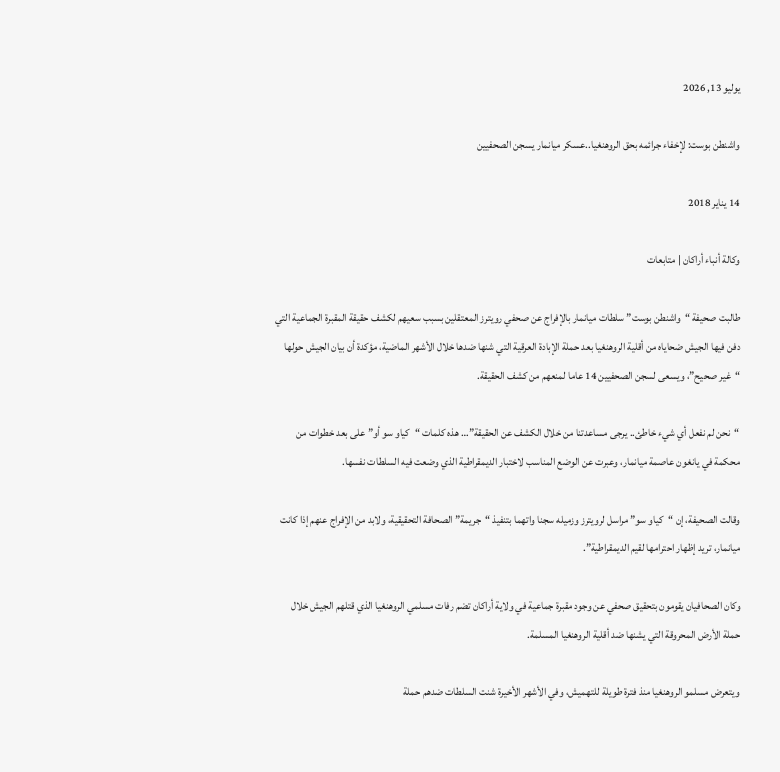يوليو 13, 2026

واشنطن بوست: لإخفاء جرائمه بحق الروهنغيا..عسكر ميانمار يسجن الصحفيين

14 يناير 2018

وكالة أنباء أراكان | متابعات

طالبت صحيفة “واشنطن بوست” سلطات ميانمار بالإفراج عن صحفي رويترز المعتقلين بسبب سعيهم لكشف حقيقة المقبرة الجماعية التي دفن فيها الجيش ضحاياه من أقلية الروهنغيا بعد حملة الإبادة العرقية التي شنها ضدها خلال الأشهر الماضية، مؤكدة أن بيان الجيش حولها “غير صحيح”، ويسعى لسجن الصحفيين 14 عاما لمنعهم من كشف الحقيقة.

“نحن لم نفعل أي شيء خاطئ.. يرجى مساعدتنا من خلال الكشف عن الحقيقة”… هذه كلمات “كياو سو أو” على بعد خطوات من محكمة في يانغون عاصمة ميانمار، وعبرت عن الوضع المناسب لاختبار الديمقراطية الذي وضعت فيه السلطات نفسها.

وقالت الصحيفة، إن “كياو سو” مراسل لرويترز وزميله سجنا واتهما بتنفيذ “جريمة” الصحافة التحقيقية، ولابد من الإفراج عنهم إذا كانت ميانمار، تريد إظهار احترامها لقيم الديمقراطية”.

وكان الصحافيان يقومون بتحقيق صحفي عن وجود مقبرة جماعية في ولاية أراكان تضم رفات مسلمي الروهنغيا الذي قتلهم الجيش خلال حملة الأرض المحروقة التي يشنها ضد أقلية الروهنغيا المسلمة.

ويتعرض مسلمو الروهنغيا منذ فترة طويلة للتهميش، وفي الأشهر الأخيرة شنت السلطات ضدهم حملة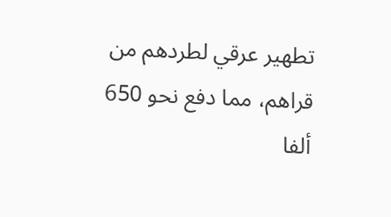تطهير عرقي لطردهم من قراهم، مما دفع نحو 650 ألفا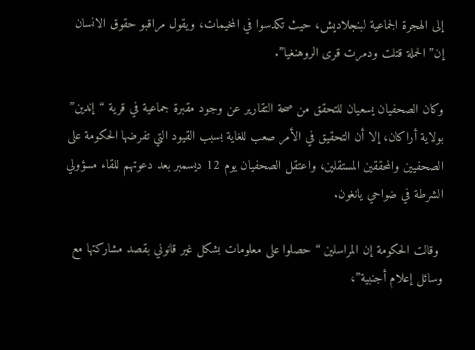إلى الهجرة الجماعية لبنجلاديش، حيث تكدسوا في المخيمات، ويقول مراقبو حقوق الانسان إن” الحملة قتلت ودمرت قرى الروهنغيا”.

وكان الصحفيان يسعيان للتحقق من صحة التقارير عن وجود مقبرة جماعية في قرية “إندين” بولاية أراكان، إلا أن التحقيق في الأمر صعب للغاية بسبب القيود التي تفرضها الحكومة على الصحفيين والمحققين المستقلين، واعتقل الصحفيان يوم 12 ديسمبر بعد دعوتهم للقاء مسؤولي الشرطة في ضواحي يانغون.

 وقالت الحكومة إن المراسلين “حصلوا على معلومات بشكل غير قانوني بقصد مشاركتها مع وسائل إعلام أجنبية”،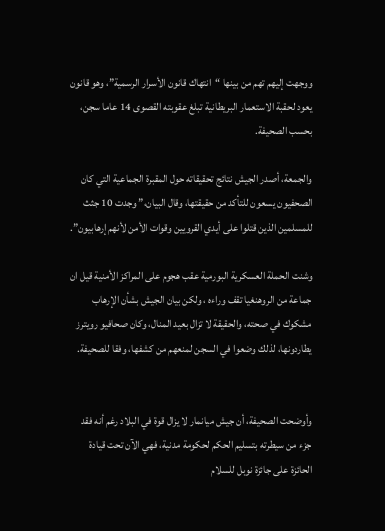ووجهت إليهم تهم من بينها “انتهاك قانون الأسرار الرسمية”، وهو قانون يعود لحقبة الاستعمار البريطانية تبلغ عقوبته القصوى 14 عاما سجن، بحسب الصحيفة.

والجمعة، أصدر الجيش نتائج تحقيقاته حول المقبرة الجماعية التي كان الصحفيون يسعون للتأكد من حقيقتها، وقال البيان،” وجدت 10 جثث للمسلمين الذين قتلوا على أيدي القرويين وقوات الأمن لأنهم إرهابيون”.

وشنت الحملة العسكرية البورمية عقب هجوم على المراكز الأمنية قيل ان جماعة من الروهنغيا تقف وراءه ، ولكن بيان الجيش بشأن الإرهاب مشكوك في صحته، والحقيقة لا تزال بعيد المنال، وكان صحافيو رويترز يطاردونها، لذلك وضعوا في السجن لمنعهم من كشفها، وفقا للصحيفة.


وأوضحت الصحيفة، أن جيش ميانمار لا يزال قوة في البلاد رغم أنه فقد جزء من سيطرته بتسليم الحكم لحكومة مدنية، فهي الآن تحت قيادة الحائزة على جائزة نوبل للسلام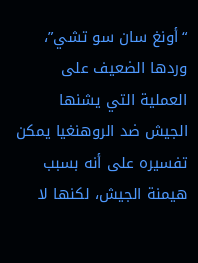“أونغ سان سو تشي”، وردها الضعيف على العملية التي يشنها الجيش ضد الروهنغيا يمكن تفسيره على أنه بسبب هيمنة الجيش، لكنها لا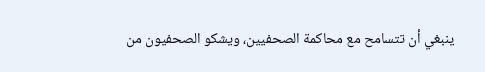ينبغي أن تتسامح مع محاكمة الصحفيين، ويشكو الصحفيون من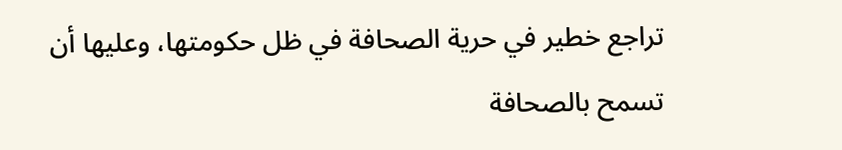تراجع خطير في حرية الصحافة في ظل حكومتها، وعليها أن تسمح بالصحافة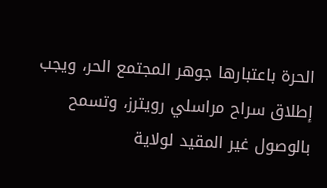الحرة باعتبارها جوهر المجتمع الحر، ويجب إطلاق سراح مراسلي رويترز، وتسمح بالوصول غير المقيد لولاية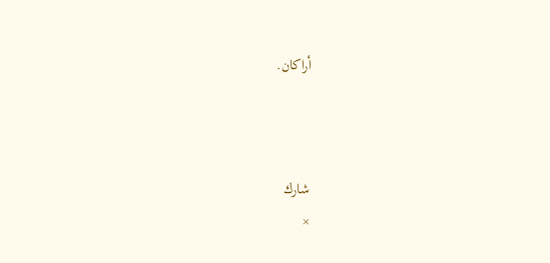أراكان.



شارك
×